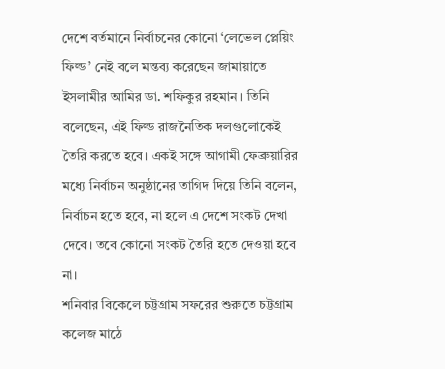দেশে বর্তমানে নির্বাচনের কোনো ‘লেভেল প্লেয়িং ফিল্ড’ নেই বলে মন্তব্য করেছেন জামায়াতে ইসলামীর আমির ডা. শফিকুর রহমান। তিনি বলেছেন, এই ফিল্ড রাজনৈতিক দলগুলোকেই তৈরি করতে হবে। একই সঙ্গে আগামী ফেব্রুয়ারির মধ্যে নির্বাচন অনুষ্ঠানের তাগিদ দিয়ে তিনি বলেন, নির্বাচন হতে হবে, না হলে এ দেশে সংকট দেখা দেবে। তবে কোনো সংকট তৈরি হতে দেওয়া হবে না।
শনিবার বিকেলে চট্টগ্রাম সফরের শুরুতে চট্টগ্রাম কলেজ মাঠে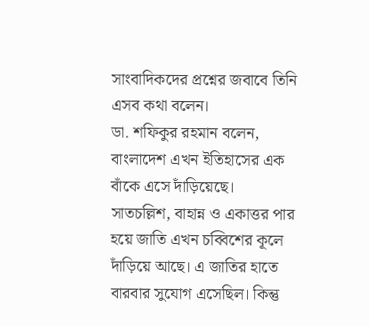সাংবাদিকদের প্রশ্নের জবাবে তিনি এসব কথা বলেন।
ডা. শফিকুর রহমান বলেন, বাংলাদেশ এখন ইতিহাসের এক বাঁকে এসে দাঁড়িয়েছে। সাতচল্লিশ, বাহান্ন ও একাত্তর পার হয়ে জাতি এখন চব্বিশের কূলে দাঁড়িয়ে আছে। এ জাতির হাতে বারবার সুযোগ এসেছিল। কিন্তু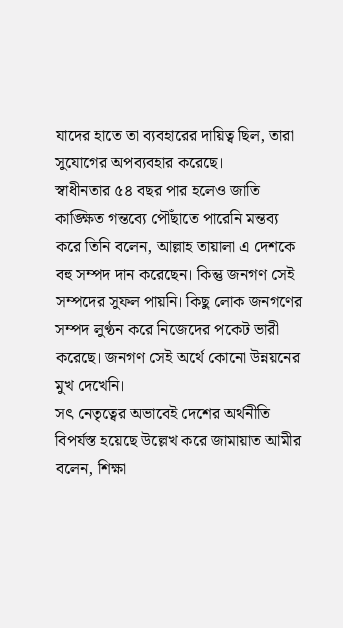যাদের হাতে তা ব্যবহারের দায়িত্ব ছিল, তারা সুযোগের অপব্যবহার করেছে।
স্বাধীনতার ৫৪ বছর পার হলেও জাতি কাঙ্ক্ষিত গন্তব্যে পৌঁছাতে পারেনি মন্তব্য করে তিনি বলেন, আল্লাহ তায়ালা এ দেশকে বহু সম্পদ দান করেছেন। কিন্তু জনগণ সেই সম্পদের সুফল পায়নি। কিছু লোক জনগণের সম্পদ লুণ্ঠন করে নিজেদের পকেট ভারী করেছে। জনগণ সেই অর্থে কোনো উন্নয়নের মুখ দেখেনি।
সৎ নেতৃত্বের অভাবেই দেশের অর্থনীতি বিপর্যস্ত হয়েছে উল্লেখ করে জামায়াত আমীর বলেন, শিক্ষা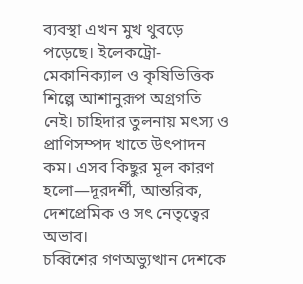ব্যবস্থা এখন মুখ থুবড়ে পড়েছে। ইলেকট্রো-মেকানিক্যাল ও কৃষিভিত্তিক শিল্পে আশানুরূপ অগ্রগতি নেই। চাহিদার তুলনায় মৎস্য ও প্রাণিসম্পদ খাতে উৎপাদন কম। এসব কিছুর মূল কারণ হলো—দূরদর্শী, আন্তরিক, দেশপ্রেমিক ও সৎ নেতৃত্বের অভাব।
চব্বিশের গণঅভ্যুত্থান দেশকে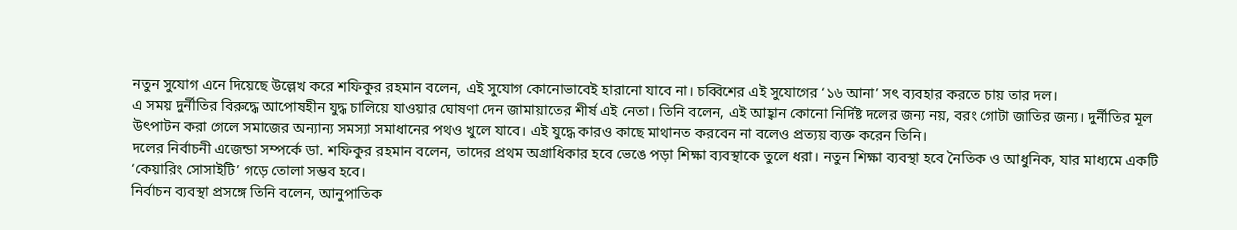নতুন সুযোগ এনে দিয়েছে উল্লেখ করে শফিকুর রহমান বলেন, এই সুযোগ কোনোভাবেই হারানো যাবে না। চব্বিশের এই সুযোগের ‘১৬ আনা’ সৎ ব্যবহার করতে চায় তার দল।
এ সময় দুর্নীতির বিরুদ্ধে আপোষহীন যুদ্ধ চালিয়ে যাওয়ার ঘোষণা দেন জামায়াতের শীর্ষ এই নেতা। তিনি বলেন, এই আহ্বান কোনো নির্দিষ্ট দলের জন্য নয়, বরং গোটা জাতির জন্য। দুর্নীতির মূল উৎপাটন করা গেলে সমাজের অন্যান্য সমস্যা সমাধানের পথও খুলে যাবে। এই যুদ্ধে কারও কাছে মাথানত করবেন না বলেও প্রত্যয় ব্যক্ত করেন তিনি।
দলের নির্বাচনী এজেন্ডা সম্পর্কে ডা. শফিকুর রহমান বলেন, তাদের প্রথম অগ্রাধিকার হবে ভেঙে পড়া শিক্ষা ব্যবস্থাকে তুলে ধরা। নতুন শিক্ষা ব্যবস্থা হবে নৈতিক ও আধুনিক, যার মাধ্যমে একটি ‘কেয়ারিং সোসাইটি’ গড়ে তোলা সম্ভব হবে।
নির্বাচন ব্যবস্থা প্রসঙ্গে তিনি বলেন, আনুপাতিক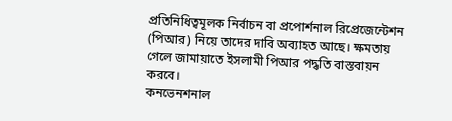প্রতিনিধিত্বমূলক নির্বাচন বা প্রপোর্শনাল রিপ্রেজেন্টেশন (পিআর) নিয়ে তাদের দাবি অব্যাহত আছে। ক্ষমতায় গেলে জামায়াতে ইসলামী পিআর পদ্ধতি বাস্তবায়ন করবে।
কনভেনশনাল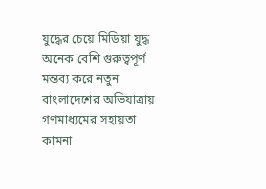যুদ্ধের চেয়ে মিডিয়া যুদ্ধ অনেক বেশি গুরুত্বপূর্ণ মন্তব্য করে নতুন বাংলাদেশের অভিযাত্রায় গণমাধ্যমের সহায়তা কামনা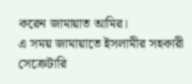করেন জামায়াত আমির।
এ সময় জামায়াতে ইসলামীর সহকারী সেক্রেটারি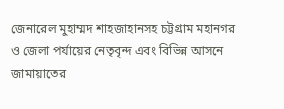জেনারেল মুহাম্মদ শাহজাহানসহ চট্টগ্রাম মহানগর ও জেলা পর্যায়ের নেতৃবৃন্দ এবং বিভিন্ন আসনে জামায়াতের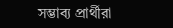সম্ভাব্য প্রার্থীরা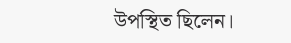উপস্থিত ছিলেন।